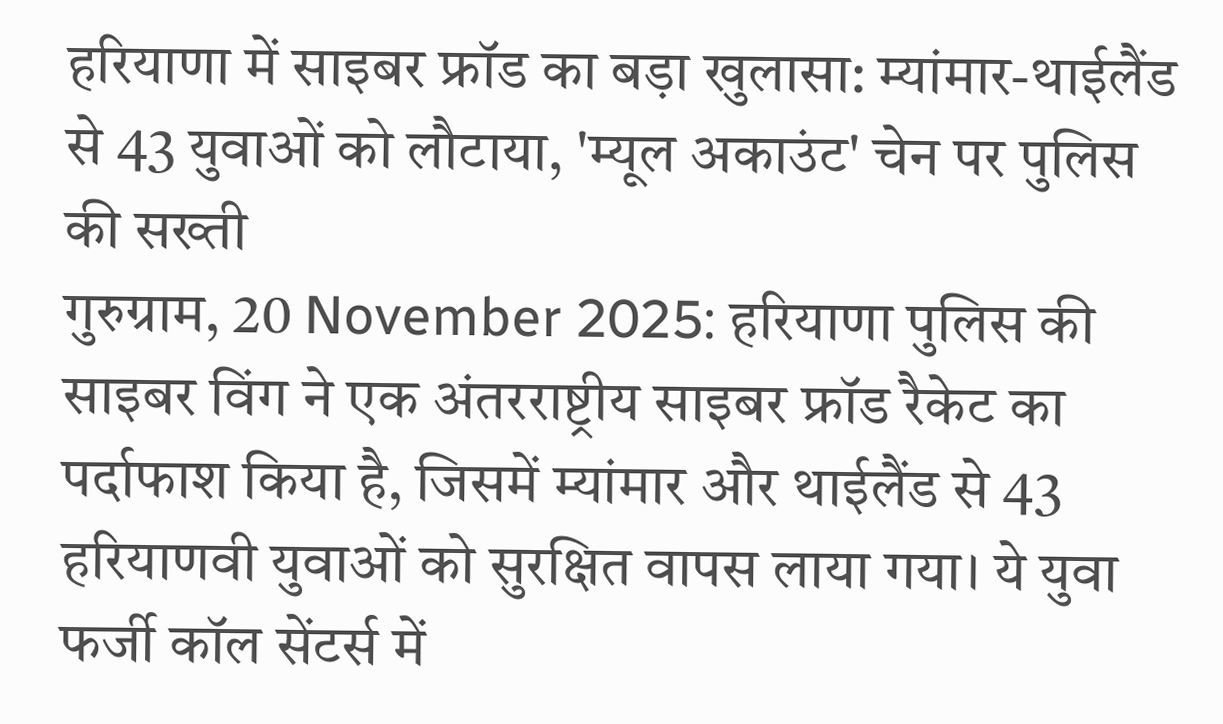हरियाणा में साइबर फ्रॉड का बड़ा खुलासा: म्यांमार-थाईलैंड से 43 युवाओं को लौटाया, 'म्यूल अकाउंट' चेन पर पुलिस की सख्ती
गुरुग्राम, 20 November 2025: हरियाणा पुलिस की साइबर विंग ने एक अंतरराष्ट्रीय साइबर फ्रॉड रैकेट का पर्दाफाश किया है, जिसमें म्यांमार और थाईलैंड से 43 हरियाणवी युवाओं को सुरक्षित वापस लाया गया। ये युवा फर्जी कॉल सेंटर्स में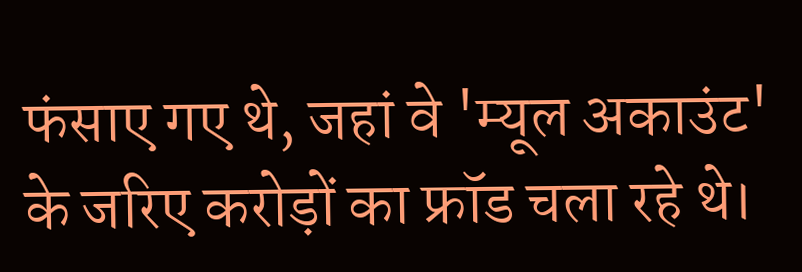फंसाए गए थे, जहां वे 'म्यूल अकाउंट' के जरिए करोड़ों का फ्रॉड चला रहे थे।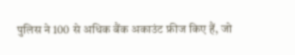पुलिस ने 100 से अधिक बैंक अकाउंट फ्रीज किए हैं, जो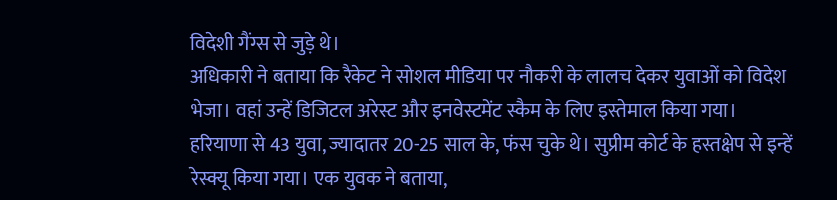विदेशी गैंग्स से जुड़े थे।
अधिकारी ने बताया कि रैकेट ने सोशल मीडिया पर नौकरी के लालच देकर युवाओं को विदेश भेजा। वहां उन्हें डिजिटल अरेस्ट और इनवेस्टमेंट स्कैम के लिए इस्तेमाल किया गया। हरियाणा से 43 युवा, ज्यादातर 20-25 साल के, फंस चुके थे। सुप्रीम कोर्ट के हस्तक्षेप से इन्हें रेस्क्यू किया गया। एक युवक ने बताया,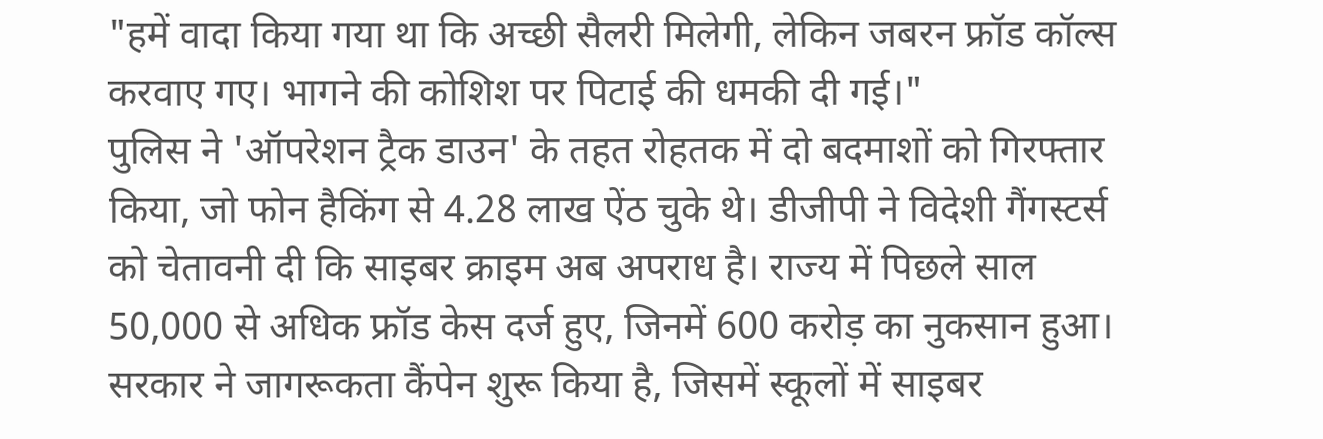"हमें वादा किया गया था कि अच्छी सैलरी मिलेगी, लेकिन जबरन फ्रॉड कॉल्स करवाए गए। भागने की कोशिश पर पिटाई की धमकी दी गई।"
पुलिस ने 'ऑपरेशन ट्रैक डाउन' के तहत रोहतक में दो बदमाशों को गिरफ्तार किया, जो फोन हैकिंग से 4.28 लाख ऐंठ चुके थे। डीजीपी ने विदेशी गैंगस्टर्स को चेतावनी दी कि साइबर क्राइम अब अपराध है। राज्य में पिछले साल 50,000 से अधिक फ्रॉड केस दर्ज हुए, जिनमें 600 करोड़ का नुकसान हुआ। सरकार ने जागरूकता कैंपेन शुरू किया है, जिसमें स्कूलों में साइबर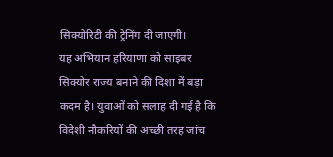सिक्योरिटी की ट्रेनिंग दी जाएगी।
यह अभियान हरियाणा को साइबर सिक्योर राज्य बनाने की दिशा में बड़ा कदम है। युवाओं को सलाह दी गई है कि विदेशी नौकरियों की अच्छी तरह जांच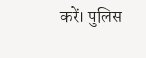करें। पुलिस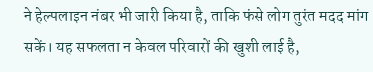ने हेल्पलाइन नंबर भी जारी किया है, ताकि फंसे लोग तुरंत मदद मांग सकें। यह सफलता न केवल परिवारों की खुशी लाई है,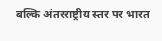बल्कि अंतरराष्ट्रीय स्तर पर भारत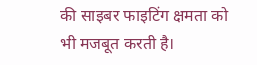की साइबर फाइटिंग क्षमता को भी मजबूत करती है।